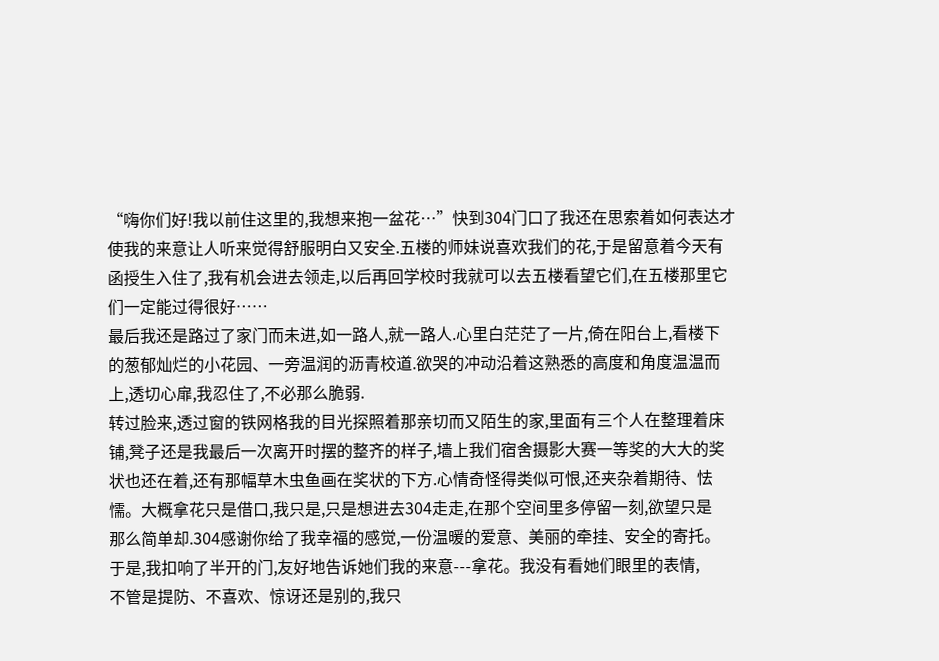“嗨你们好!我以前住这里的,我想来抱一盆花…”快到304门口了我还在思索着如何表达才
使我的来意让人听来觉得舒服明白又安全.五楼的师妹说喜欢我们的花,于是留意着今天有
函授生入住了,我有机会进去领走,以后再回学校时我就可以去五楼看望它们,在五楼那里它
们一定能过得很好……
最后我还是路过了家门而未进,如一路人,就一路人.心里白茫茫了一片,倚在阳台上,看楼下
的葱郁灿烂的小花园、一旁温润的沥青校道.欲哭的冲动沿着这熟悉的高度和角度温温而
上,透切心扉,我忍住了,不必那么脆弱.
转过脸来,透过窗的铁网格我的目光探照着那亲切而又陌生的家,里面有三个人在整理着床
铺,凳子还是我最后一次离开时摆的整齐的样子,墙上我们宿舍摄影大赛一等奖的大大的奖
状也还在着,还有那幅草木虫鱼画在奖状的下方.心情奇怪得类似可恨,还夹杂着期待、怯
懦。大概拿花只是借口,我只是,只是想进去304走走,在那个空间里多停留一刻,欲望只是
那么简单却.304感谢你给了我幸福的感觉,一份温暖的爱意、美丽的牵挂、安全的寄托。
于是,我扣响了半开的门,友好地告诉她们我的来意---拿花。我没有看她们眼里的表情,
不管是提防、不喜欢、惊讶还是别的,我只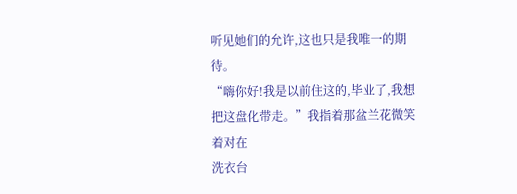听见她们的允许,这也只是我唯一的期待。
“嗨你好!我是以前住这的,毕业了,我想把这盘化带走。”我指着那盆兰花微笑着对在
洗衣台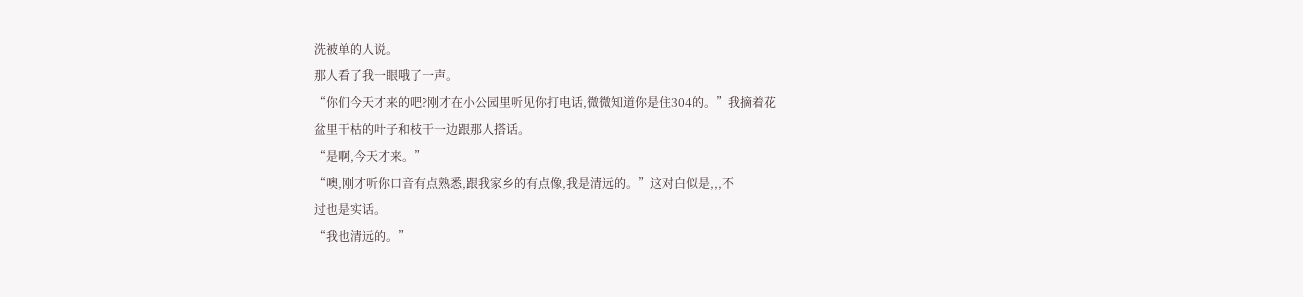洗被单的人说。
那人看了我一眼哦了一声。
“你们今天才来的吧?刚才在小公园里听见你打电话,微微知道你是住304的。”我摘着花
盆里干枯的叶子和枝干一边跟那人搭话。
“是啊,今天才来。”
“噢,刚才听你口音有点熟悉,跟我家乡的有点像,我是清远的。”这对白似是,,,不
过也是实话。
“我也清远的。”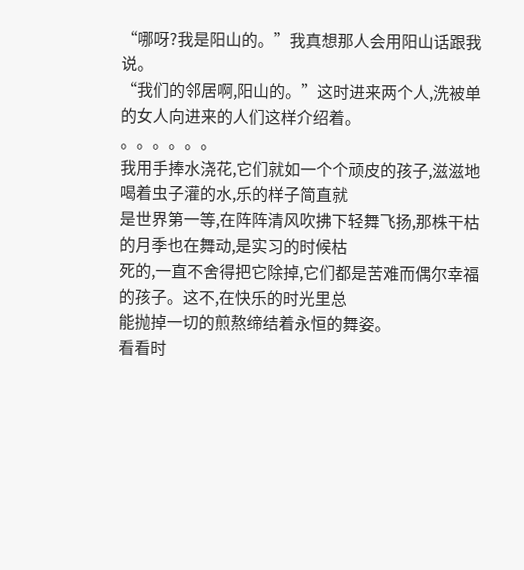“哪呀?我是阳山的。”我真想那人会用阳山话跟我说。
“我们的邻居啊,阳山的。”这时进来两个人,洗被单的女人向进来的人们这样介绍着。
。。。。。。
我用手捧水浇花,它们就如一个个顽皮的孩子,滋滋地喝着虫子灌的水,乐的样子简直就
是世界第一等,在阵阵清风吹拂下轻舞飞扬,那株干枯的月季也在舞动,是实习的时候枯
死的,一直不舍得把它除掉,它们都是苦难而偶尔幸福的孩子。这不,在快乐的时光里总
能抛掉一切的煎熬缔结着永恒的舞姿。
看看时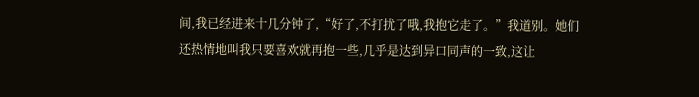间,我已经进来十几分钟了,“好了,不打扰了哦,我抱它走了。”我道别。她们
还热情地叫我只要喜欢就再抱一些,几乎是达到异口同声的一致,这让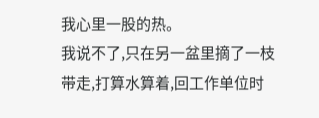我心里一股的热。
我说不了,只在另一盆里摘了一枝带走,打算水算着,回工作单位时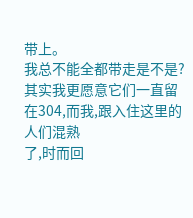带上。
我总不能全都带走是不是?其实我更愿意它们一直留在304,而我,跟入住这里的人们混熟
了,时而回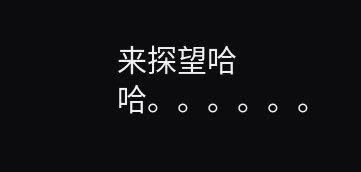来探望哈哈。。。。。。